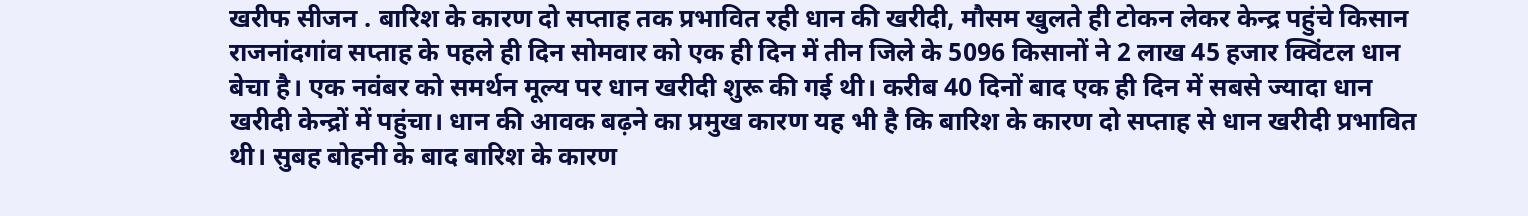खरीफ सीजन . बारिश के कारण दो सप्ताह तक प्रभावित रही धान की खरीदी, मौसम खुलते ही टोकन लेकर केन्द्र पहुंचे किसान राजनांदगांव सप्ताह के पहले ही दिन सोमवार को एक ही दिन में तीन जिले के 5096 किसानों ने 2 लाख 45 हजार क्विंटल धान बेचा है। एक नवंबर को समर्थन मूल्य पर धान खरीदी शुरू की गई थी। करीब 40 दिनों बाद एक ही दिन में सबसे ज्यादा धान खरीदी केन्द्रों में पहुंचा। धान की आवक बढ़ने का प्रमुख कारण यह भी है कि बारिश के कारण दो सप्ताह से धान खरीदी प्रभावित थी। सुबह बोहनी के बाद बारिश के कारण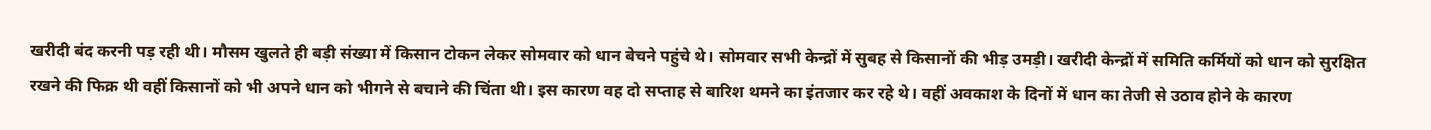खरीदी बंद करनी पड़ रही थी। मौसम खुलते ही बड़ी संख्या में किसान टोकन लेकर सोमवार को धान बेचने पहुंचे थे। सोमवार सभी केन्द्रों में सुबह से किसानों की भीड़ उमड़ी। खरीदी केन्द्रों में समिति कर्मियों को धान को सुरक्षित रखने की फिक्र थी वहीं किसानों को भी अपने धान को भीगने से बचाने की चिंता थी। इस कारण वह दो सप्ताह से बारिश थमने का इंतजार कर रहे थे। वहीं अवकाश के दिनों में धान का तेजी से उठाव होने के कारण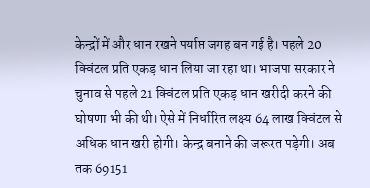केन्द्रों में और धान रखने पर्याप्त जगह बन गई है। पहले 20 क्विंटल प्रति एकड़ धान लिया जा रहा था। भाजपा सरकार ने चुनाव से पहले 21 क्विंटल प्रति एकड़ धान खरीदी करने की घोषणा भी की थी। ऐसे में निर्धारित लक्ष्य 64 लाख क्विंटल से अधिक धान खरी होगी। केन्द्र बनाने की जरूरत पड़ेगी। अब तक 69151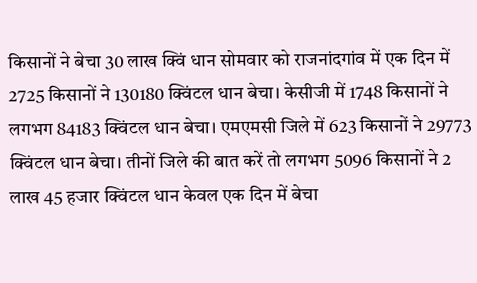किसानों ने बेचा 30 लाख क्विं धान सोमवार को राजनांदगांव में एक दिन में 2725 किसानों ने 130180 क्विंटल धान बेचा। केसीजी में 1748 किसानों ने लगभग 84183 क्विंटल धान बेचा। एमएमसी जिले में 623 किसानों ने 29773 क्विंटल धान बेचा। तीनों जिले की बात करें तो लगभग 5096 किसानों ने 2 लाख 45 हजार क्विंटल धान केवल एक दिन में बेचा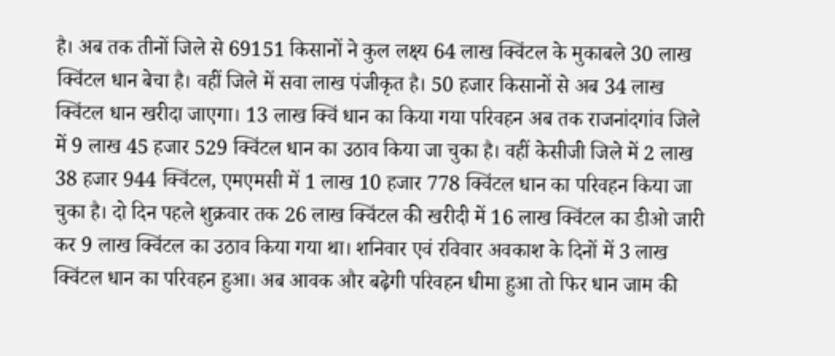है। अब तक तीनों जिले से 69151 किसानों ने कुल लक्ष्य 64 लाख क्विंटल के मुकाबले 30 लाख क्विंटल धान बेचा है। वहीं जिले में सवा लाख पंजीकृत है। 50 हजार किसानों से अब 34 लाख क्विंटल धान खरीदा जाएगा। 13 लाख क्विं धान का किया गया परिवहन अब तक राजनांदगांव जिले में 9 लाख 45 हजार 529 क्विंटल धान का उठाव किया जा चुका है। वहीं केसीजी जिले में 2 लाख 38 हजार 944 क्विंटल, एमएमसी में 1 लाख 10 हजार 778 क्विंटल धान का परिवहन किया जा चुका है। दो दिन पहले शुक्रवार तक 26 लाख क्विंटल की खरीदी में 16 लाख क्विंटल का डीओ जारी कर 9 लाख क्विंटल का उठाव किया गया था। शनिवार एवं रविवार अवकाश के दिनों में 3 लाख क्विंटल धान का परिवहन हुआ। अब आवक और बढ़ेगी परिवहन धीमा हुआ तो फिर धान जाम की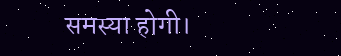समस्या होगी।